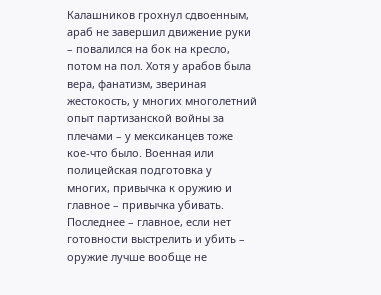Калашников грохнул сдвоенным, араб не завершил движение руки – повалился на бок на кресло, потом на пол. Хотя у арабов была вера, фанатизм, звериная жестокость, у многих многолетний опыт партизанской войны за плечами – у мексиканцев тоже кое-что было. Военная или полицейская подготовка у многих, привычка к оружию и главное – привычка убивать. Последнее – главное, если нет готовности выстрелить и убить – оружие лучше вообще не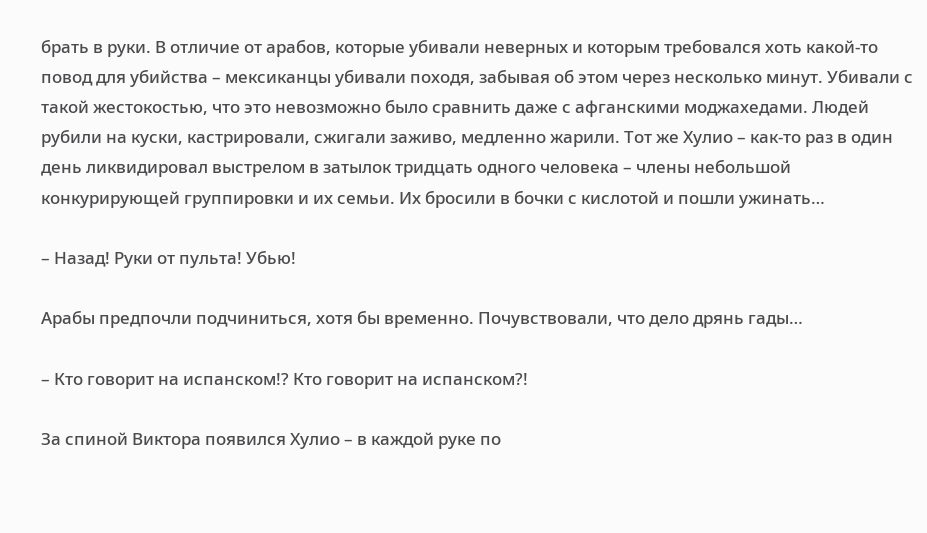брать в руки. В отличие от арабов, которые убивали неверных и которым требовался хоть какой-то повод для убийства – мексиканцы убивали походя, забывая об этом через несколько минут. Убивали с такой жестокостью, что это невозможно было сравнить даже с афганскими моджахедами. Людей рубили на куски, кастрировали, сжигали заживо, медленно жарили. Тот же Хулио – как-то раз в один день ликвидировал выстрелом в затылок тридцать одного человека – члены небольшой конкурирующей группировки и их семьи. Их бросили в бочки с кислотой и пошли ужинать…

– Назад! Руки от пульта! Убью!

Арабы предпочли подчиниться, хотя бы временно. Почувствовали, что дело дрянь гады…

– Кто говорит на испанском!? Кто говорит на испанском?!

За спиной Виктора появился Хулио – в каждой руке по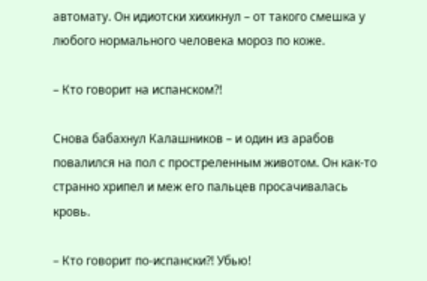автомату. Он идиотски хихикнул – от такого смешка у любого нормального человека мороз по коже.

– Кто говорит на испанском?!

Снова бабахнул Калашников – и один из арабов повалился на пол с простреленным животом. Он как-то странно хрипел и меж его пальцев просачивалась кровь.

– Кто говорит по-испански?! Убью!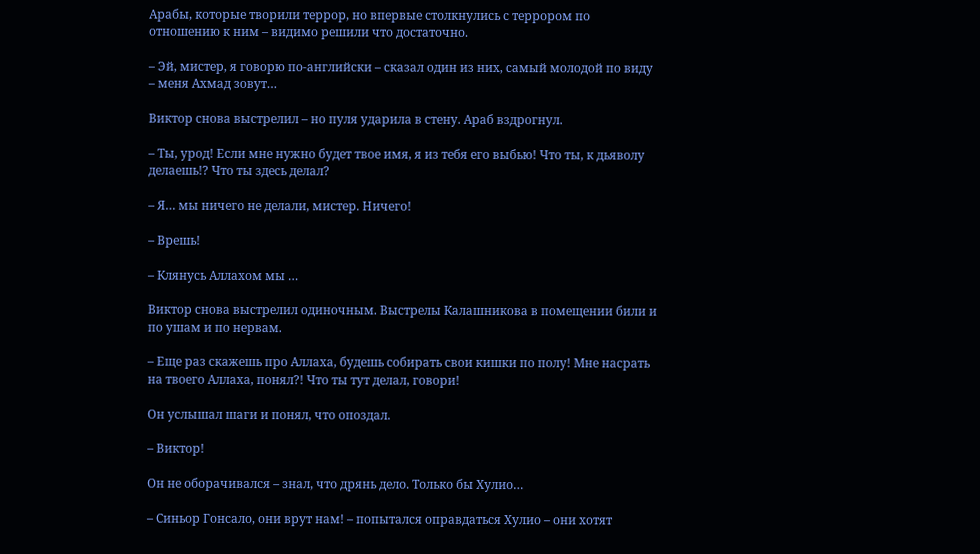Арабы, которые творили террор, но впервые столкнулись с террором по отношению к ним – видимо решили что достаточно.

– Эй, мистер, я говорю по-английски – сказал один из них, самый молодой по виду – меня Ахмад зовут…

Виктор снова выстрелил – но пуля ударила в стену. Араб вздрогнул.

– Ты, урод! Если мне нужно будет твое имя, я из тебя его выбью! Что ты, к дьяволу делаешь!? Что ты здесь делал?

– Я… мы ничего не делали, мистер. Ничего!

– Врешь!

– Клянусь Аллахом мы …

Виктор снова выстрелил одиночным. Выстрелы Калашникова в помещении били и по ушам и по нервам.

– Еще раз скажешь про Аллаха, будешь собирать свои кишки по полу! Мне насрать на твоего Аллаха, понял?! Что ты тут делал, говори!

Он услышал шаги и понял, что опоздал.

– Виктор!

Он не оборачивался – знал, что дрянь дело. Только бы Хулио…

– Синьор Гонсало, они врут нам! – попытался оправдаться Хулио – они хотят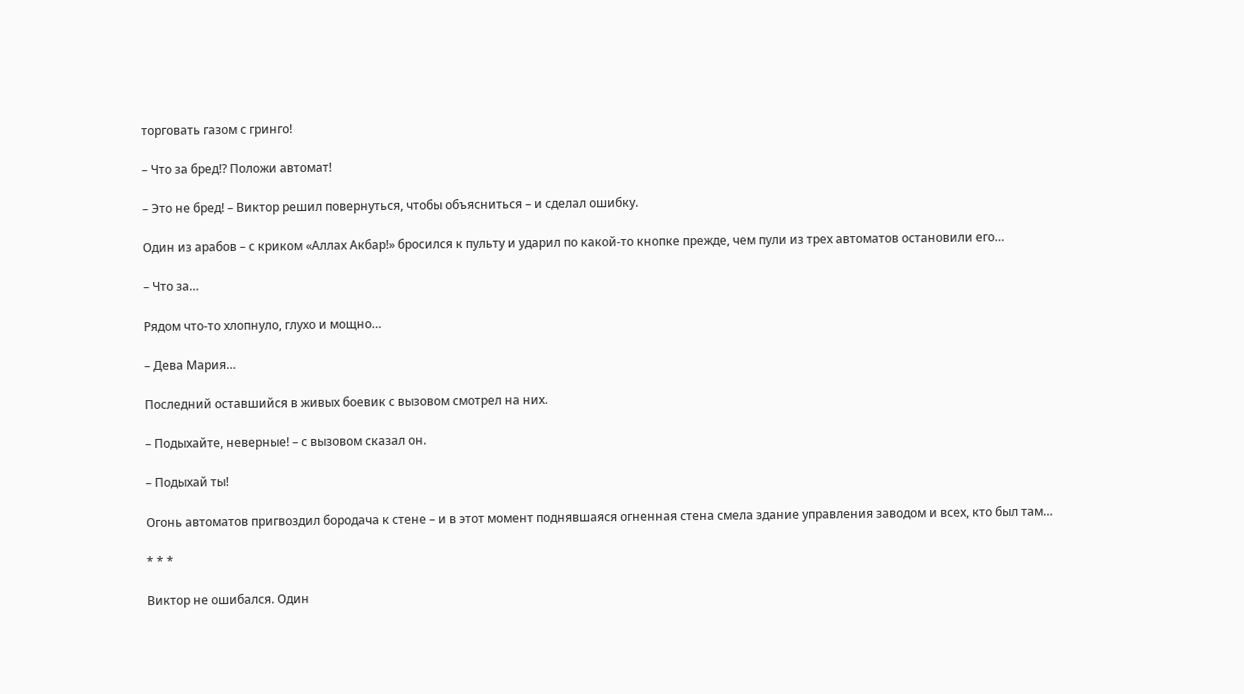торговать газом с гринго!

– Что за бред!? Положи автомат!

– Это не бред! – Виктор решил повернуться, чтобы объясниться – и сделал ошибку.

Один из арабов – с криком «Аллах Акбар!» бросился к пульту и ударил по какой-то кнопке прежде, чем пули из трех автоматов остановили его…

– Что за…

Рядом что-то хлопнуло, глухо и мощно…

– Дева Мария…

Последний оставшийся в живых боевик с вызовом смотрел на них.

– Подыхайте, неверные! – с вызовом сказал он.

– Подыхай ты!

Огонь автоматов пригвоздил бородача к стене – и в этот момент поднявшаяся огненная стена смела здание управления заводом и всех, кто был там…

* * *

Виктор не ошибался. Один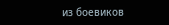из боевиков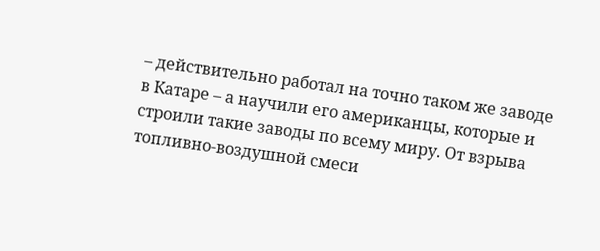– действительно работал на точно таком же заводе в Катаре – а научили его американцы, которые и строили такие заводы по всему миру. От взрыва топливно-воздушной смеси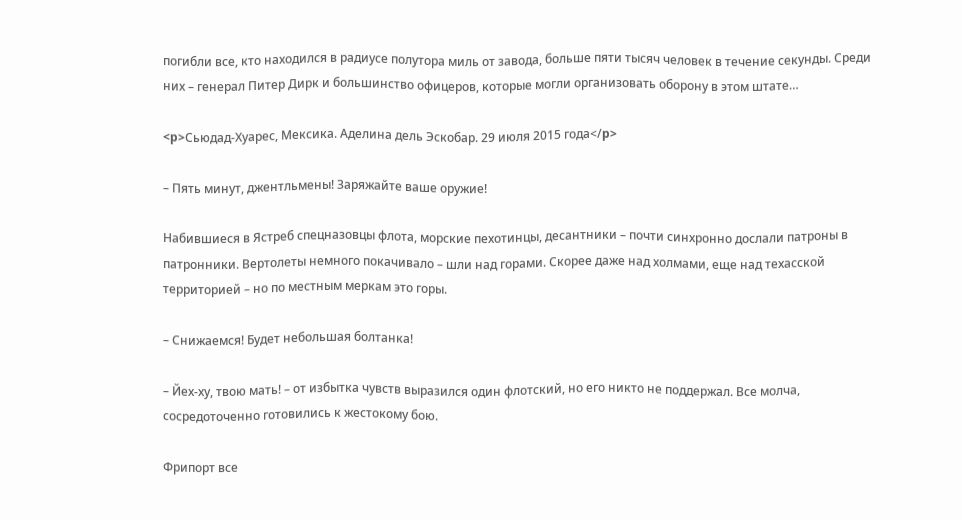погибли все, кто находился в радиусе полутора миль от завода, больше пяти тысяч человек в течение секунды. Среди них – генерал Питер Дирк и большинство офицеров, которые могли организовать оборону в этом штате…

<p>Сьюдад-Хуарес, Мексика. Аделина дель Эскобар. 29 июля 2015 года</p>

– Пять минут, джентльмены! Заряжайте ваше оружие!

Набившиеся в Ястреб спецназовцы флота, морские пехотинцы, десантники – почти синхронно дослали патроны в патронники. Вертолеты немного покачивало – шли над горами. Скорее даже над холмами, еще над техасской территорией – но по местным меркам это горы.

– Снижаемся! Будет небольшая болтанка!

– Йех-ху, твою мать! – от избытка чувств выразился один флотский, но его никто не поддержал. Все молча, сосредоточенно готовились к жестокому бою.

Фрипорт все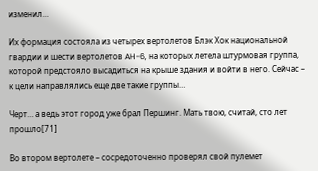изменил…

Их формация состояла из четырех вертолетов Блэк Хок национальной гвардии и шести вертолетов AH-6, на которых летела штурмовая группа, которой предстояло высадиться на крыше здания и войти в него. Сейчас – к цели направлялись еще две такие группы…

Черт… а ведь этот город уже брал Першинг. Мать твою, считай, сто лет прошло[71]

Во втором вертолете – сосредоточенно проверял свой пулемет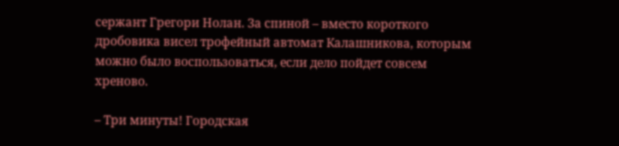сержант Грегори Нолан. За спиной – вместо короткого дробовика висел трофейный автомат Калашникова, которым можно было воспользоваться, если дело пойдет совсем хреново.

– Три минуты! Городская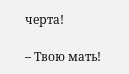черта!

– Твою мать!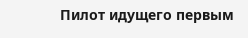Пилот идущего первым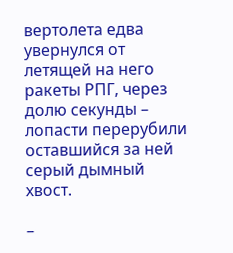вертолета едва увернулся от летящей на него ракеты РПГ, через долю секунды – лопасти перерубили оставшийся за ней серый дымный хвост.

–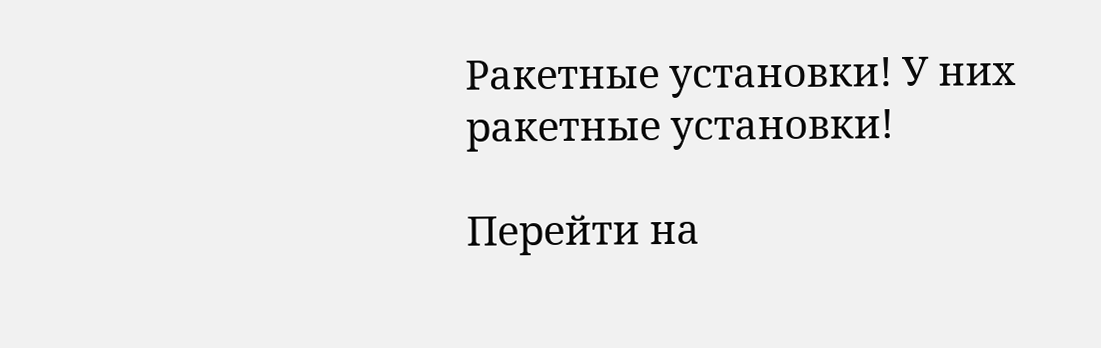Ракетные установки! У них ракетные установки!

Перейти на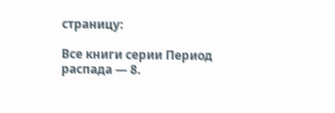страницу:

Все книги серии Период распада — 8.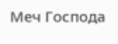Меч Господа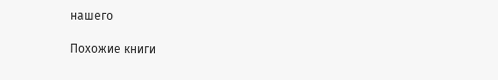нашего

Похожие книги